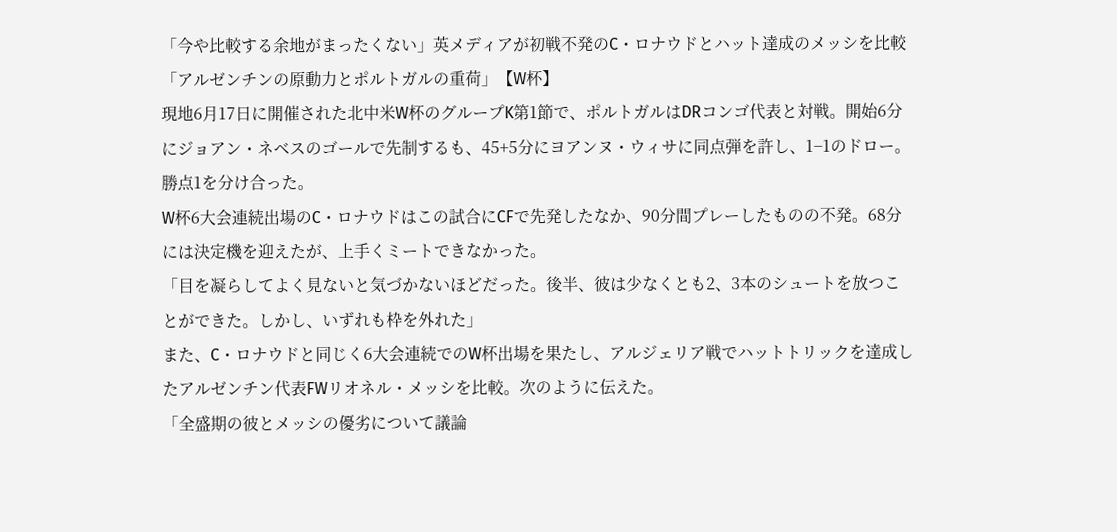「今や比較する余地がまったくない」英メディアが初戦不発のC・ロナウドとハット達成のメッシを比較「アルゼンチンの原動力とポルトガルの重荷」【W杯】
現地6月17日に開催された北中米W杯のグループK第1節で、ポルトガルはDRコンゴ代表と対戦。開始6分にジョアン・ネベスのゴールで先制するも、45+5分にヨアンヌ・ウィサに同点弾を許し、1−1のドロー。勝点1を分け合った。
W杯6大会連続出場のC・ロナウドはこの試合にCFで先発したなか、90分間プレーしたものの不発。68分には決定機を迎えたが、上手くミートできなかった。
「目を凝らしてよく見ないと気づかないほどだった。後半、彼は少なくとも2、3本のシュートを放つことができた。しかし、いずれも枠を外れた」
また、C・ロナウドと同じく6大会連続でのW杯出場を果たし、アルジェリア戦でハットトリックを達成したアルゼンチン代表FWリオネル・メッシを比較。次のように伝えた。
「全盛期の彼とメッシの優劣について議論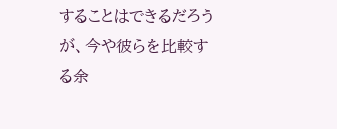することはできるだろうが、今や彼らを比較する余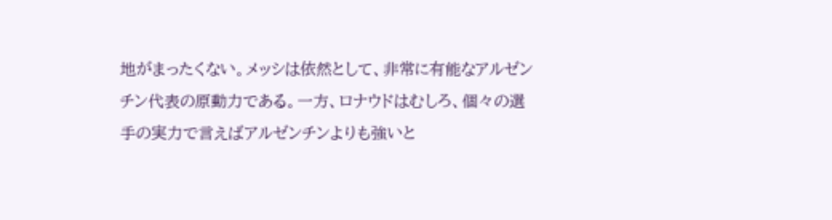地がまったくない。メッシは依然として、非常に有能なアルゼンチン代表の原動力である。一方、ロナウドはむしろ、個々の選手の実力で言えばアルゼンチンよりも強いと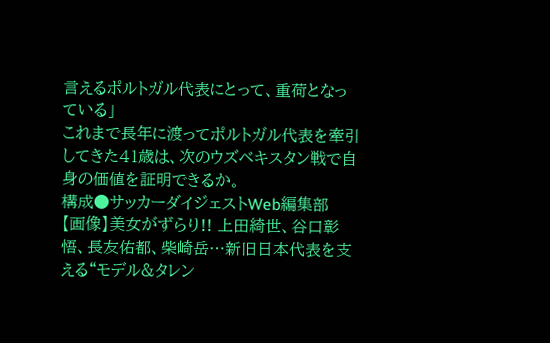言えるポルトガル代表にとって、重荷となっている」
これまで長年に渡ってポルトガル代表を牽引してきた41歳は、次のウズベキスタン戦で自身の価値を証明できるか。
構成●サッカーダイジェストWeb編集部
【画像】美女がずらり!! 上田綺世、谷口彰悟、長友佑都、柴崎岳…新旧日本代表を支える“モデル&タレン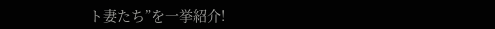ト妻たち”を一挙紹介!